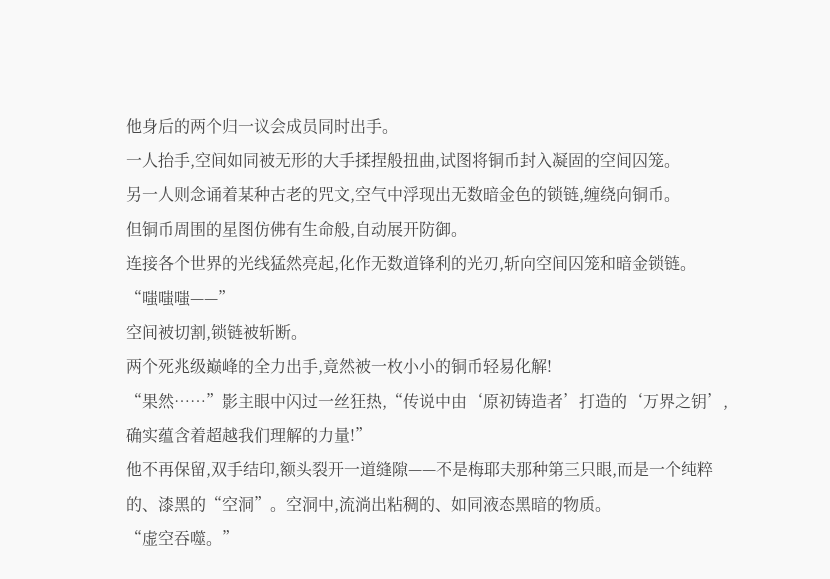他身后的两个归一议会成员同时出手。
一人抬手,空间如同被无形的大手揉捏般扭曲,试图将铜币封入凝固的空间囚笼。
另一人则念诵着某种古老的咒文,空气中浮现出无数暗金色的锁链,缠绕向铜币。
但铜币周围的星图仿佛有生命般,自动展开防御。
连接各个世界的光线猛然亮起,化作无数道锋利的光刃,斩向空间囚笼和暗金锁链。
“嗤嗤嗤——”
空间被切割,锁链被斩断。
两个死兆级巅峰的全力出手,竟然被一枚小小的铜币轻易化解!
“果然……”影主眼中闪过一丝狂热,“传说中由‘原初铸造者’打造的‘万界之钥’,确实蕴含着超越我们理解的力量!”
他不再保留,双手结印,额头裂开一道缝隙——不是梅耶夫那种第三只眼,而是一个纯粹的、漆黑的“空洞”。空洞中,流淌出粘稠的、如同液态黑暗的物质。
“虚空吞噬。”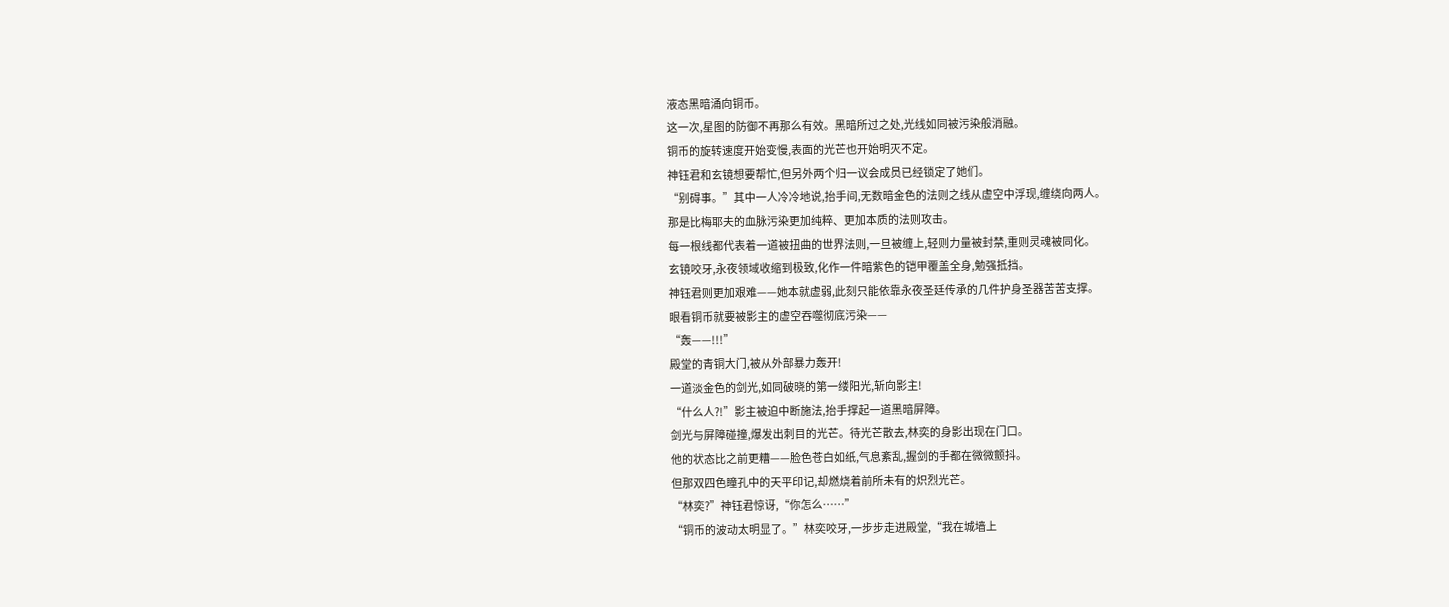液态黑暗涌向铜币。
这一次,星图的防御不再那么有效。黑暗所过之处,光线如同被污染般消融。
铜币的旋转速度开始变慢,表面的光芒也开始明灭不定。
神钰君和玄镜想要帮忙,但另外两个归一议会成员已经锁定了她们。
“别碍事。”其中一人冷冷地说,抬手间,无数暗金色的法则之线从虚空中浮现,缠绕向两人。
那是比梅耶夫的血脉污染更加纯粹、更加本质的法则攻击。
每一根线都代表着一道被扭曲的世界法则,一旦被缠上,轻则力量被封禁,重则灵魂被同化。
玄镜咬牙,永夜领域收缩到极致,化作一件暗紫色的铠甲覆盖全身,勉强抵挡。
神钰君则更加艰难——她本就虚弱,此刻只能依靠永夜圣廷传承的几件护身圣器苦苦支撑。
眼看铜币就要被影主的虚空吞噬彻底污染——
“轰——!!!”
殿堂的青铜大门,被从外部暴力轰开!
一道淡金色的剑光,如同破晓的第一缕阳光,斩向影主!
“什么人?!”影主被迫中断施法,抬手撑起一道黑暗屏障。
剑光与屏障碰撞,爆发出刺目的光芒。待光芒散去,林奕的身影出现在门口。
他的状态比之前更糟——脸色苍白如纸,气息紊乱,握剑的手都在微微颤抖。
但那双四色瞳孔中的天平印记,却燃烧着前所未有的炽烈光芒。
“林奕?”神钰君惊讶,“你怎么……”
“铜币的波动太明显了。”林奕咬牙,一步步走进殿堂,“我在城墙上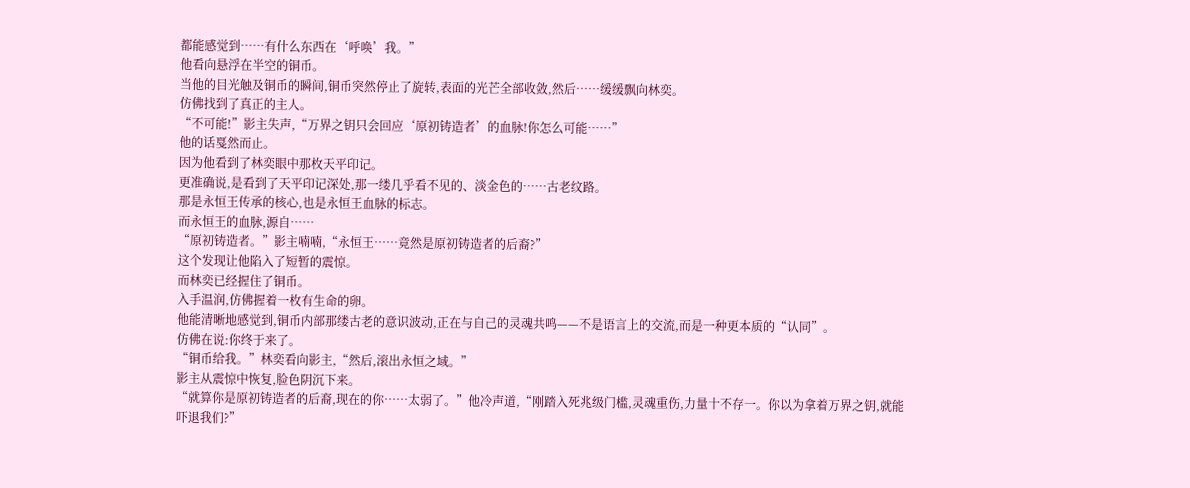都能感觉到……有什么东西在‘呼唤’我。”
他看向悬浮在半空的铜币。
当他的目光触及铜币的瞬间,铜币突然停止了旋转,表面的光芒全部收敛,然后……缓缓飘向林奕。
仿佛找到了真正的主人。
“不可能!”影主失声,“万界之钥只会回应‘原初铸造者’的血脉!你怎么可能……”
他的话戛然而止。
因为他看到了林奕眼中那枚天平印记。
更准确说,是看到了天平印记深处,那一缕几乎看不见的、淡金色的……古老纹路。
那是永恒王传承的核心,也是永恒王血脉的标志。
而永恒王的血脉,源自……
“原初铸造者。”影主喃喃,“永恒王……竟然是原初铸造者的后裔?”
这个发现让他陷入了短暂的震惊。
而林奕已经握住了铜币。
入手温润,仿佛握着一枚有生命的卵。
他能清晰地感觉到,铜币内部那缕古老的意识波动,正在与自己的灵魂共鸣——不是语言上的交流,而是一种更本质的“认同”。
仿佛在说:你终于来了。
“铜币给我。”林奕看向影主,“然后,滚出永恒之域。”
影主从震惊中恢复,脸色阴沉下来。
“就算你是原初铸造者的后裔,现在的你……太弱了。”他冷声道,“刚踏入死兆级门槛,灵魂重伤,力量十不存一。你以为拿着万界之钥,就能吓退我们?”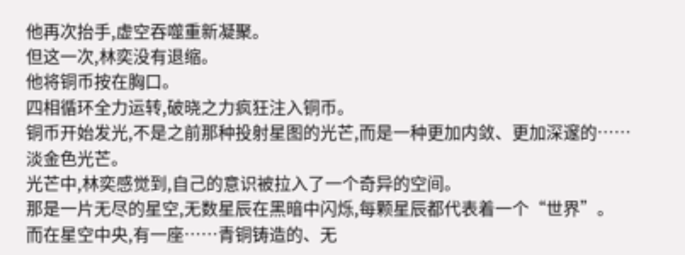他再次抬手,虚空吞噬重新凝聚。
但这一次,林奕没有退缩。
他将铜币按在胸口。
四相循环全力运转,破晓之力疯狂注入铜币。
铜币开始发光,不是之前那种投射星图的光芒,而是一种更加内敛、更加深邃的……淡金色光芒。
光芒中,林奕感觉到,自己的意识被拉入了一个奇异的空间。
那是一片无尽的星空,无数星辰在黑暗中闪烁,每颗星辰都代表着一个“世界”。
而在星空中央,有一座……青铜铸造的、无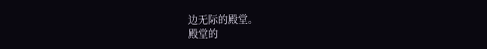边无际的殿堂。
殿堂的